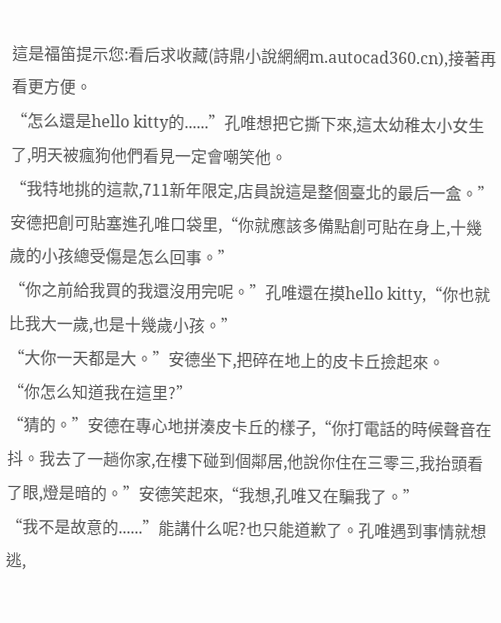這是福笛提示您:看后求收藏(詩鼎小說網網m.autocad360.cn),接著再看更方便。
“怎么還是hello kitty的......”孔唯想把它撕下來,這太幼稚太小女生了,明天被瘋狗他們看見一定會嘲笑他。
“我特地挑的這款,711新年限定,店員說這是整個臺北的最后一盒。”安德把創可貼塞進孔唯口袋里,“你就應該多備點創可貼在身上,十幾歲的小孩總受傷是怎么回事。”
“你之前給我買的我還沒用完呢。”孔唯還在摸hello kitty,“你也就比我大一歲,也是十幾歲小孩。”
“大你一天都是大。”安德坐下,把碎在地上的皮卡丘撿起來。
“你怎么知道我在這里?”
“猜的。”安德在專心地拼湊皮卡丘的樣子,“你打電話的時候聲音在抖。我去了一趟你家,在樓下碰到個鄰居,他說你住在三零三,我抬頭看了眼,燈是暗的。”安德笑起來,“我想,孔唯又在騙我了。”
“我不是故意的......”能講什么呢?也只能道歉了。孔唯遇到事情就想逃,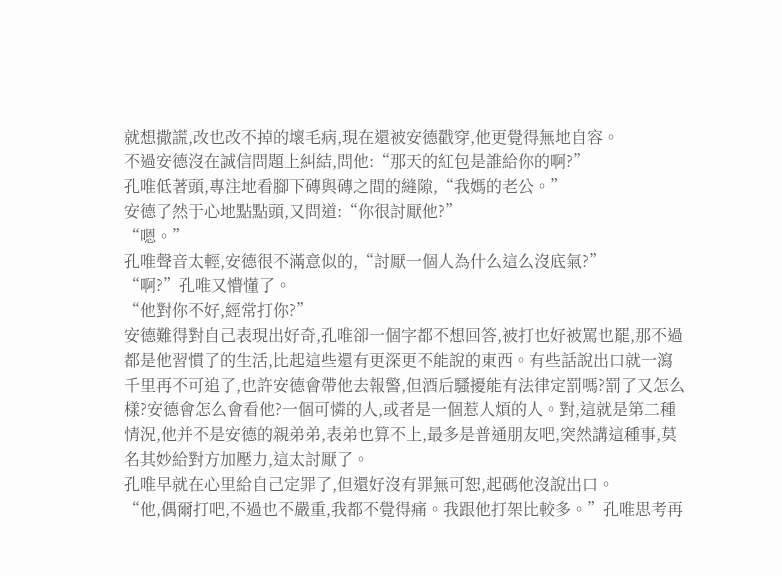就想撒謊,改也改不掉的壞毛病,現在還被安德戳穿,他更覺得無地自容。
不過安德沒在誠信問題上糾結,問他:“那天的紅包是誰給你的啊?”
孔唯低著頭,專注地看腳下磚與磚之間的縫隙,“我媽的老公。”
安德了然于心地點點頭,又問道:“你很討厭他?”
“嗯。”
孔唯聲音太輕,安德很不滿意似的,“討厭一個人為什么這么沒底氣?”
“啊?”孔唯又懵懂了。
“他對你不好,經常打你?”
安德難得對自己表現出好奇,孔唯卻一個字都不想回答,被打也好被罵也罷,那不過都是他習慣了的生活,比起這些還有更深更不能說的東西。有些話說出口就一瀉千里再不可追了,也許安德會帶他去報警,但酒后騷擾能有法律定罰嗎?罰了又怎么樣?安德會怎么會看他?一個可憐的人,或者是一個惹人煩的人。對,這就是第二種情況,他并不是安德的親弟弟,表弟也算不上,最多是普通朋友吧,突然講這種事,莫名其妙給對方加壓力,這太討厭了。
孔唯早就在心里給自己定罪了,但還好沒有罪無可恕,起碼他沒說出口。
“他,偶爾打吧,不過也不嚴重,我都不覺得痛。我跟他打架比較多。”孔唯思考再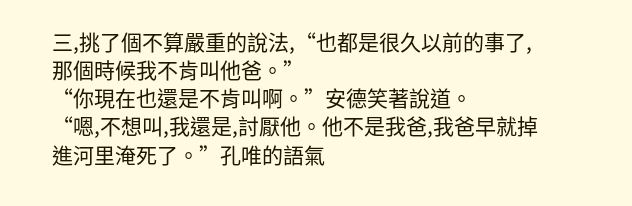三,挑了個不算嚴重的說法,“也都是很久以前的事了,那個時候我不肯叫他爸。”
“你現在也還是不肯叫啊。”安德笑著說道。
“嗯,不想叫,我還是,討厭他。他不是我爸,我爸早就掉進河里淹死了。”孔唯的語氣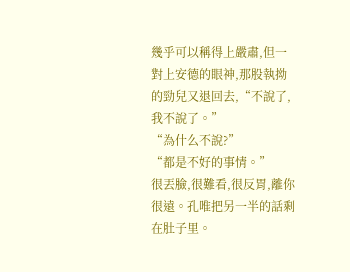幾乎可以稱得上嚴肅,但一對上安德的眼神,那股執拗的勁兒又退回去,“不說了,我不說了。”
“為什么不說?”
“都是不好的事情。”
很丟臉,很難看,很反胃,離你很遠。孔唯把另一半的話剩在肚子里。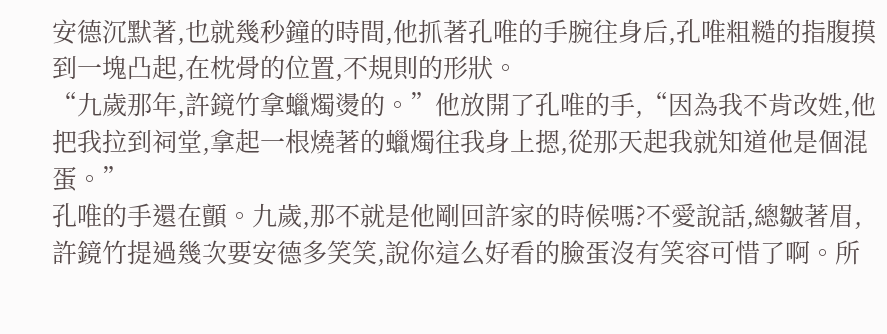安德沉默著,也就幾秒鐘的時間,他抓著孔唯的手腕往身后,孔唯粗糙的指腹摸到一塊凸起,在枕骨的位置,不規則的形狀。
“九歲那年,許鏡竹拿蠟燭燙的。”他放開了孔唯的手,“因為我不肯改姓,他把我拉到祠堂,拿起一根燒著的蠟燭往我身上摁,從那天起我就知道他是個混蛋。”
孔唯的手還在顫。九歲,那不就是他剛回許家的時候嗎?不愛說話,總皺著眉,許鏡竹提過幾次要安德多笑笑,說你這么好看的臉蛋沒有笑容可惜了啊。所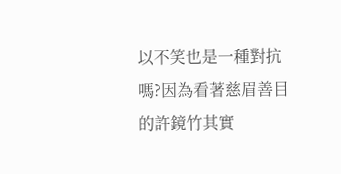以不笑也是一種對抗嗎?因為看著慈眉善目的許鏡竹其實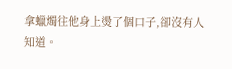拿蠟燭往他身上燙了個口子,卻沒有人知道。